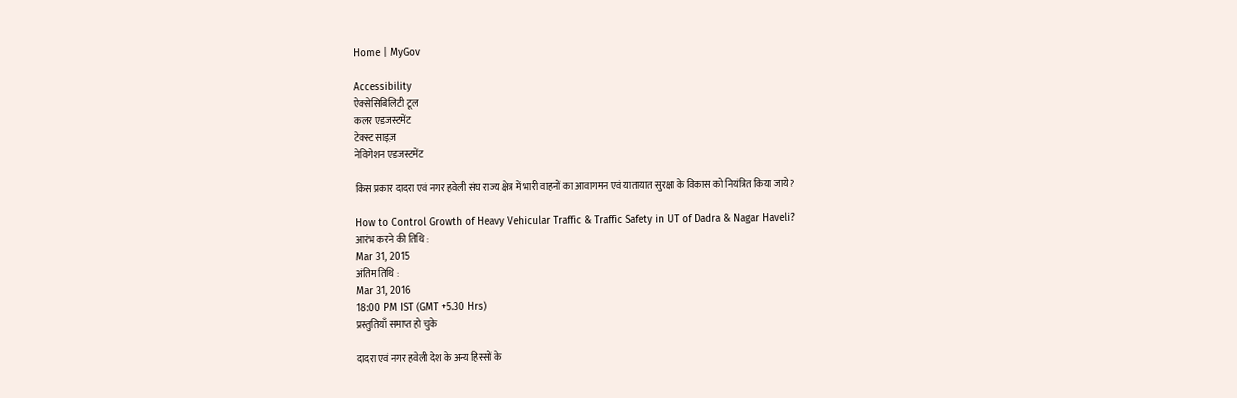Home | MyGov

Accessibility
ऐक्सेसिबिलिटी टूल
कलर एडजस्टमेंट
टेक्स्ट साइज़
नेविगेशन एडजस्टमेंट

किस प्रकार दादरा एवं नगर हवेली संघ राज्य क्षेत्र में भारी वाहनों का आवागमन एवं यातायात सुरक्षा के विकास को नियंत्रित किया जाये?

How to Control Growth of Heavy Vehicular Traffic & Traffic Safety in UT of Dadra & Nagar Haveli?
आरंभ करने की तिथि :
Mar 31, 2015
अंतिम तिथि :
Mar 31, 2016
18:00 PM IST (GMT +5.30 Hrs)
प्रस्तुतियाँ समाप्त हो चुके

दादरा एवं नगर हवेली देश के अन्य हिस्सों के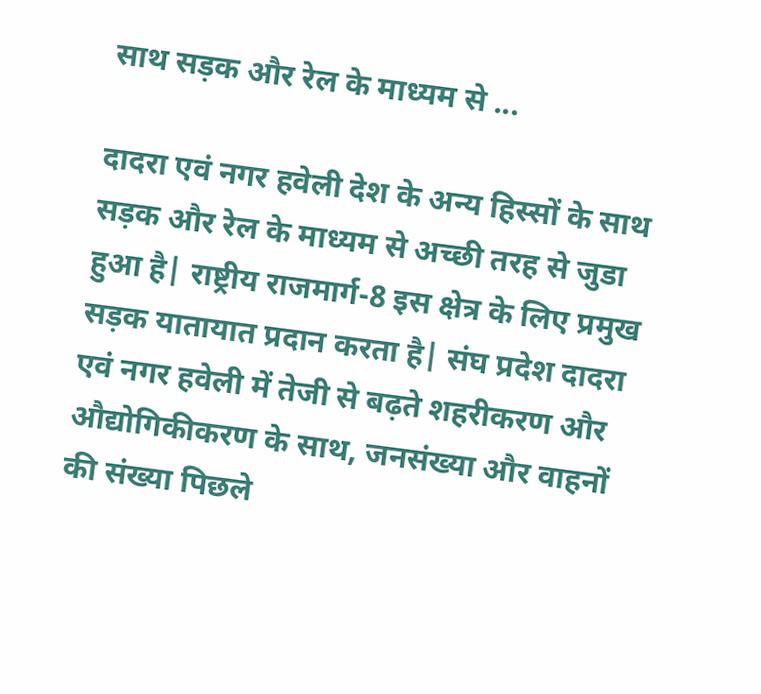साथ सड़क और रेल के माध्यम से ...

दादरा एवं नगर हवेली देश के अन्य हिस्सों के साथ सड़क और रेल के माध्यम से अच्छी तरह से जुडा हुआ है| राष्ट्रीय राजमार्ग-8 इस क्षेत्र के लिए प्रमुख सड़क यातायात प्रदान करता है| संघ प्रदेश दादरा एवं नगर हवेली में तेजी से बढ़ते शहरीकरण और औद्योगिकीकरण के साथ, जनसंख्या और वाहनों की संख्या पिछले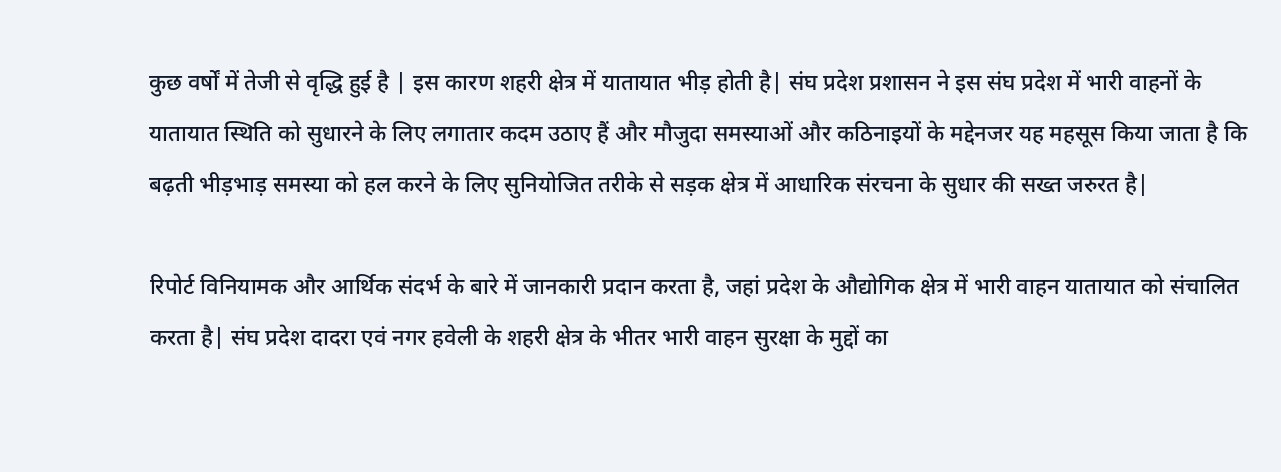कुछ वर्षों में तेजी से वृद्धि हुई है | इस कारण शहरी क्षेत्र में यातायात भीड़ होती है| संघ प्रदेश प्रशासन ने इस संघ प्रदेश में भारी वाहनों के यातायात स्थिति को सुधारने के लिए लगातार कदम उठाए हैं और मौजुदा समस्याओं और कठिनाइयों के मद्देनजर यह महसूस किया जाता है कि बढ़ती भीड़भाड़ समस्या को हल करने के लिए सुनियोजित तरीके से सड़क क्षेत्र में आधारिक संरचना के सुधार की सख्त जरुरत है|

रिपोर्ट विनियामक और आर्थिक संदर्भ के बारे में जानकारी प्रदान करता है, जहां प्रदेश के औद्योगिक क्षेत्र में भारी वाहन यातायात को संचालित करता है| संघ प्रदेश दादरा एवं नगर हवेली के शहरी क्षेत्र के भीतर भारी वाहन सुरक्षा के मुद्दों का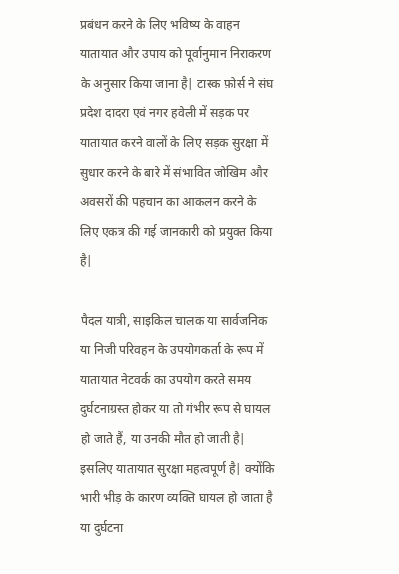प्रबंधन करने के लिए भविष्य के वाहन यातायात और उपाय को पूर्वानुमान निराकरण के अनुसार किया जाना है| टास्क फ़ोर्स ने संघ प्रदेश दादरा एवं नगर हवेली में सड़क पर यातायात करने वालों के लिए सड़क सुरक्षा में सुधार करने के बारे में संभावित जोखिम और अवसरों की पहचान का आकलन करने के लिए एकत्र की गई जानकारी को प्रयुक्त किया है|

पैदल यात्री, साइकिल चालक या सार्वजनिक या निजी परिवहन के उपयोगकर्ता के रूप में यातायात नेटवर्क का उपयोग करते समय दुर्घटनाग्रस्त होकर या तो गंभीर रूप से घायल हो जाते हैं, या उनकी मौत हो जाती है| इसलिए यातायात सुरक्षा महत्वपूर्ण है| क्योंकि भारी भीड़ के कारण व्यक्ति घायल हो जाता है या दुर्घटना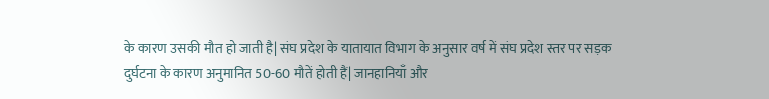के कारण उसकी मौत हो जाती है| संघ प्रदेश के यातायात विभाग के अनुसार वर्ष में संघ प्रदेश स्तर पर सड़क दुर्घटना के कारण अनुमानित 50-60 मौतें होती हैं| जानहानियाँ और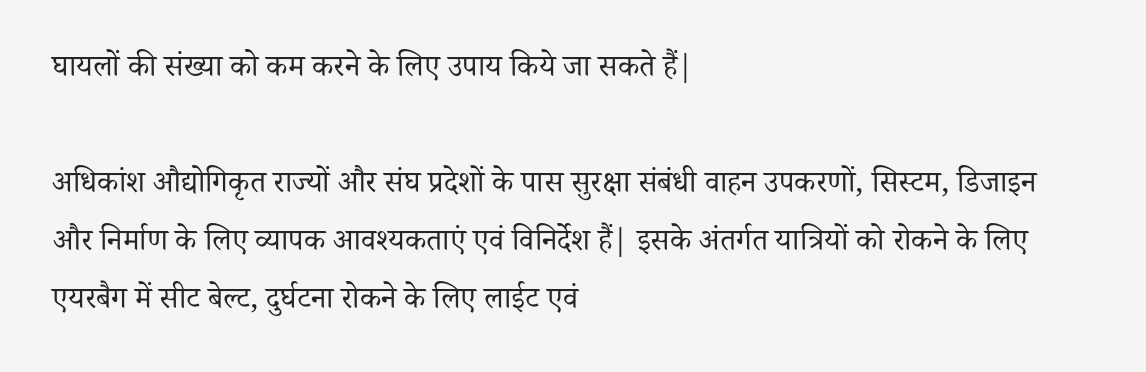घायलों की संख्या को कम करने के लिए उपाय किये जा सकते हैं|

अधिकांश औद्योगिकृत राज्यों और संघ प्रदेशों के पास सुरक्षा संबंधी वाहन उपकरणों, सिस्टम, डिजाइन और निर्माण के लिए व्यापक आवश्यकताएं एवं विनिर्देश हैं| इसके अंतर्गत यात्रियों को रोकने के लिए एयरबैग में सीट बेल्ट, दुर्घटना रोकने के लिए लाईट एवं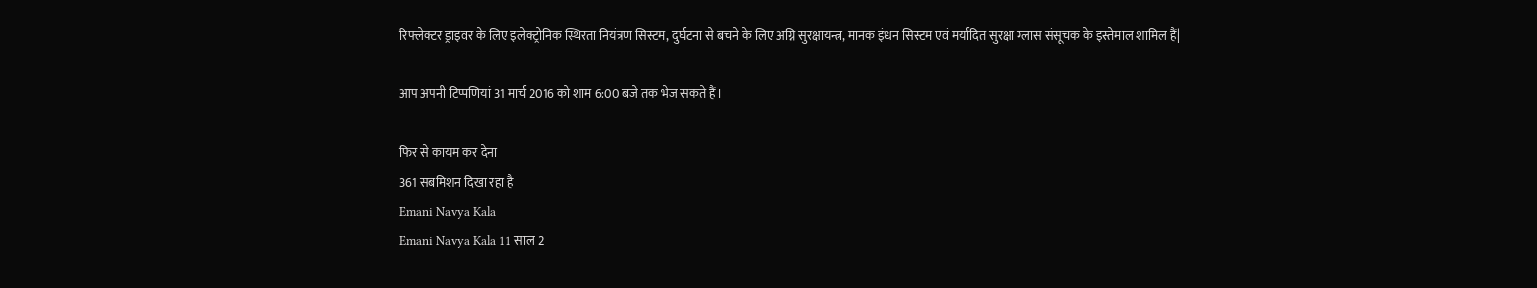रिफ्लेक्टर ड्राइवर के लिए इलेक्ट्रोनिक स्थिरता नियंत्रण सिस्टम, दुर्घटना से बचने के लिए अग्नि सुरक्षायन्त्र, मानक इंधन सिस्टम एवं मर्यादित सुरक्षा ग्लास संसूचक के इस्तेमाल शामिल हैं|

आप अपनी टिप्पणियां 31 मार्च 2016 को शाम 6:00 बजे तक भेज सकते हैं।

फिर से कायम कर देना
361 सबमिशन दिखा रहा है
Emani Navya Kala
Emani Navya Kala 11 साल 2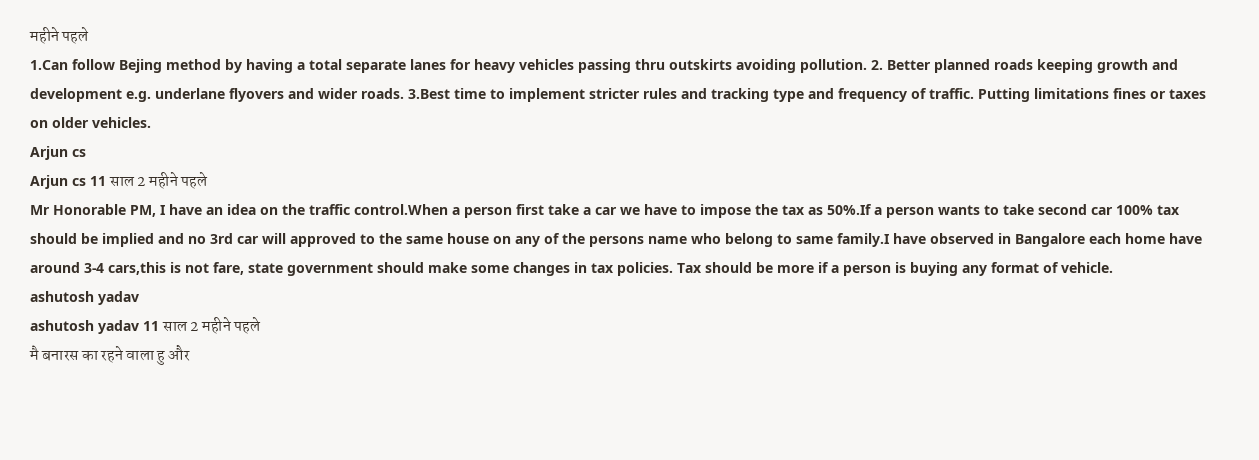महीने पहले
1.Can follow Bejing method by having a total separate lanes for heavy vehicles passing thru outskirts avoiding pollution. 2. Better planned roads keeping growth and development e.g. underlane flyovers and wider roads. 3.Best time to implement stricter rules and tracking type and frequency of traffic. Putting limitations fines or taxes on older vehicles.
Arjun cs
Arjun cs 11 साल 2 महीने पहले
Mr Honorable PM, I have an idea on the traffic control.When a person first take a car we have to impose the tax as 50%.If a person wants to take second car 100% tax should be implied and no 3rd car will approved to the same house on any of the persons name who belong to same family.I have observed in Bangalore each home have around 3-4 cars,this is not fare, state government should make some changes in tax policies. Tax should be more if a person is buying any format of vehicle.
ashutosh yadav
ashutosh yadav 11 साल 2 महीने पहले
मै बनारस का रहने वाला हु और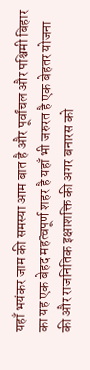यहाँ भयंकर जाम की समस्या आम बात है और पूर्वांचल और पश्चिमी बिहार का यह एक बेहद महत्वपूर्ण शहर है यहाँ भी जरुरत है एक बेहतर योजना की और राजनितिक इक्षाशक्ति की अगर बनारस को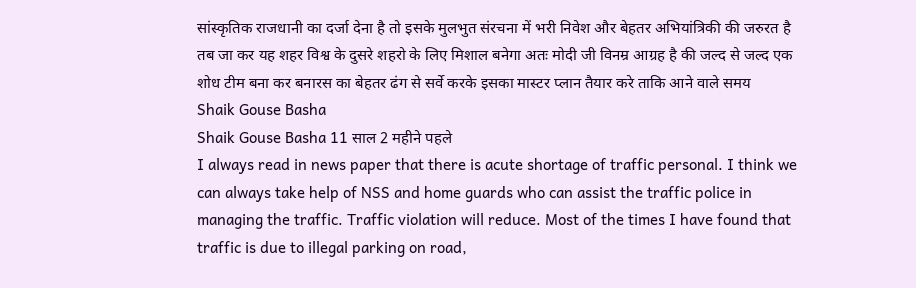सांस्कृतिक राजधानी का दर्जा देना है तो इसके मुलभुत संरचना में भरी निवेश और बेहतर अभियांत्रिकी की जरुरत है तब जा कर यह शहर विश्व के दुसरे शहरो के लिए मिशाल बनेगा अतः मोदी जी विनम्र आग्रह है की जल्द से जल्द एक शोध टीम बना कर बनारस का बेहतर ढंग से सर्वे करके इसका मास्टर प्लान तैयार करे ताकि आने वाले समय
Shaik Gouse Basha
Shaik Gouse Basha 11 साल 2 महीने पहले
I always read in news paper that there is acute shortage of traffic personal. I think we can always take help of NSS and home guards who can assist the traffic police in managing the traffic. Traffic violation will reduce. Most of the times I have found that traffic is due to illegal parking on road,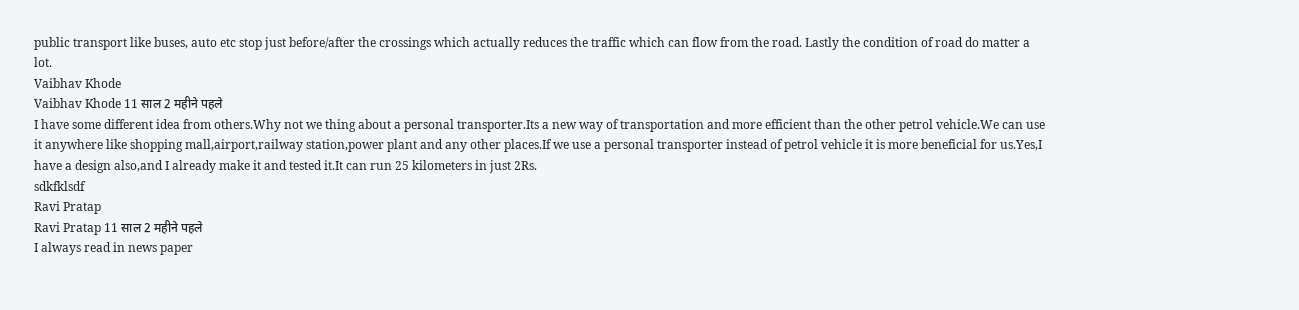public transport like buses, auto etc stop just before/after the crossings which actually reduces the traffic which can flow from the road. Lastly the condition of road do matter a lot.
Vaibhav Khode
Vaibhav Khode 11 साल 2 महीने पहले
I have some different idea from others.Why not we thing about a personal transporter.Its a new way of transportation and more efficient than the other petrol vehicle.We can use it anywhere like shopping mall,airport,railway station,power plant and any other places.If we use a personal transporter instead of petrol vehicle it is more beneficial for us.Yes,I have a design also,and I already make it and tested it.It can run 25 kilometers in just 2Rs.
sdkfklsdf
Ravi Pratap
Ravi Pratap 11 साल 2 महीने पहले
I always read in news paper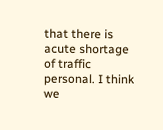that there is acute shortage of traffic personal. I think we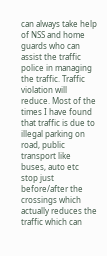can always take help of NSS and home guards who can assist the traffic police in managing the traffic. Traffic violation will reduce. Most of the times I have found that traffic is due to illegal parking on road, public transport like buses, auto etc stop just before/after the crossings which actually reduces the traffic which can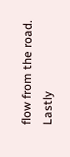flow from the road. Lastly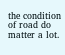the condition of road do matter a lot.